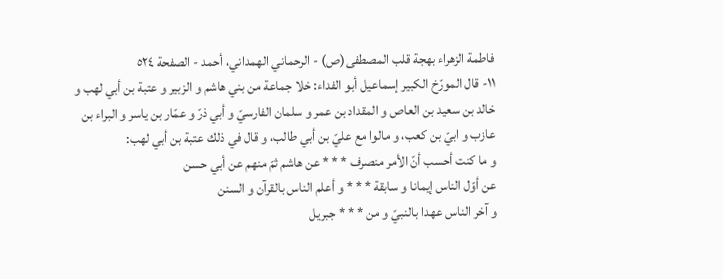فاطمة الزهراء بهجة قلب المصطفى(ص) - الرحماني الهمداني، أحمد - الصفحة ٥٢٤
١١- قال المورّخ الكبير إسماعيل أبو الفداء: خلا جماعة من بني هاشم و الزبير و عتبة بن أبي لهب و خالد بن سعيد بن العاص و المقداد بن عمر و سلمان الفارسيّ و أبي ذرّ و عمّار بن ياسر و البراء بن عازب و ابيّ بن كعب، و مالوا مع عليّ بن أبي طالب، و قال في ذلك عتبة بن أبي لهب:
و ما كنت أحسب أنّ الأمر منصرف * * * عن هاشم ثمّ منهم عن أبي حسن
عن أوّل الناس إيمانا و سابقة * * * و أعلم الناس بالقرآن و السنن
و آخر الناس عهدا بالنبيّ و من * * * جبريل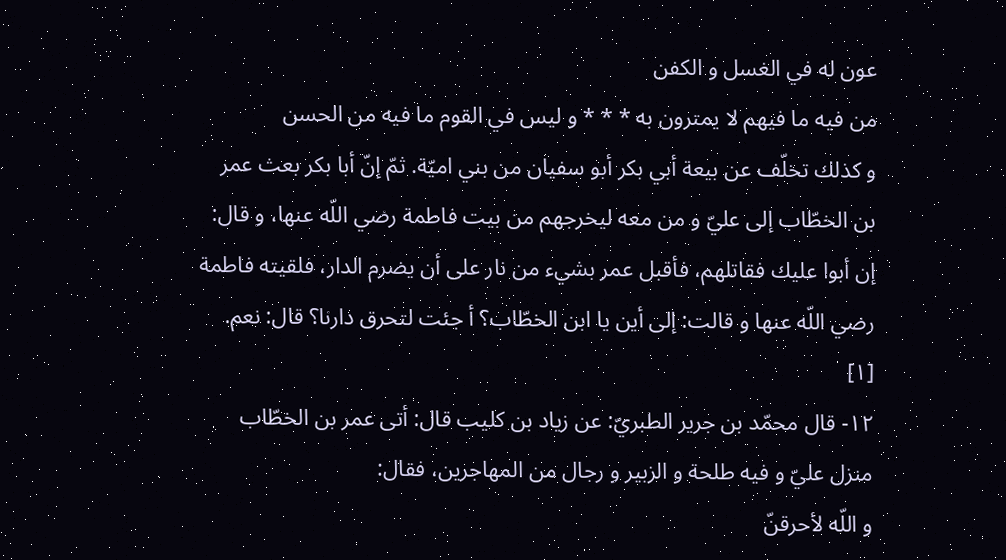عون له في الغسل و الكفن
من فيه ما فيهم لا يمترون به * * * و ليس في القوم ما فيه من الحسن
و كذلك تخلّف عن بيعة أبي بكر أبو سفيان من بني اميّة. ثمّ إنّ أبا بكر بعث عمر بن الخطّاب إلى عليّ و من معه ليخرجهم من بيت فاطمة رضي اللّه عنها، و قال: إن أبوا عليك فقاتلهم، فأقبل عمر بشيء من نار على أن يضرم الدار، فلقيته فاطمة رضي اللّه عنها و قالت: إلى أين يا ابن الخطّاب؟ أ جئت لتحرق دارنا؟ قال: نعم. [١]
١٢- قال محمّد بن جرير الطبريّ: عن زياد بن كليب قال: أتى عمر بن الخطّاب منزل عليّ و فيه طلحة و الزبير و رجال من المهاجرين، فقال:
و اللّه لأحرقنّ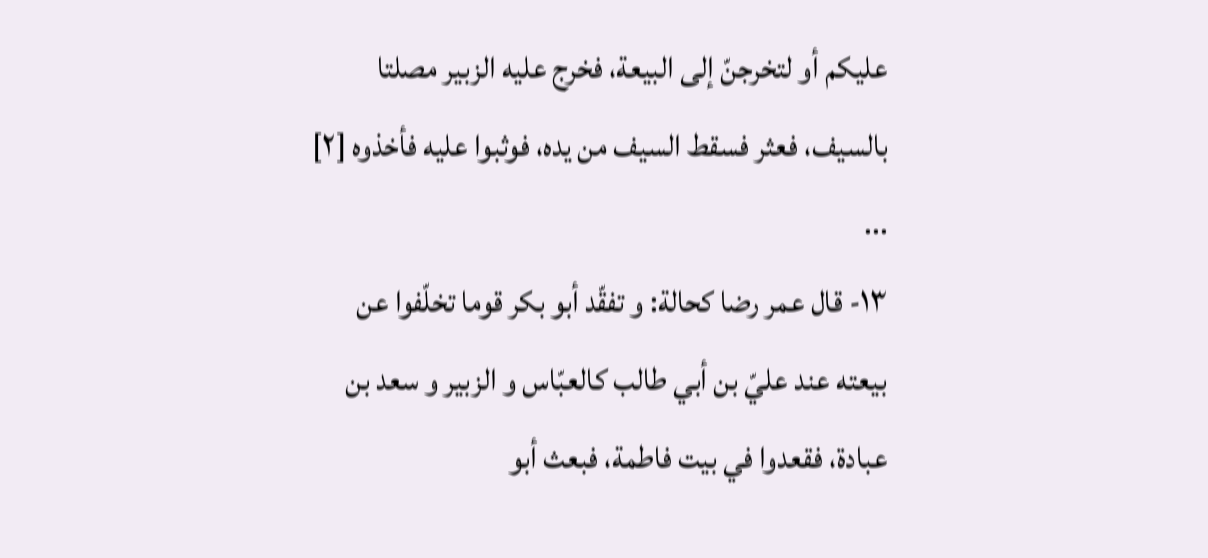عليكم أو لتخرجنّ إلى البيعة، فخرج عليه الزبير مصلتا بالسيف، فعثر فسقط السيف من يده، فوثبوا عليه فأخذوه [٢] ...
١٣- قال عمر رضا كحالة: و تفقّد أبو بكر قوما تخلّفوا عن بيعته عند عليّ بن أبي طالب كالعبّاس و الزبير و سعد بن عبادة، فقعدوا في بيت فاطمة، فبعث أبو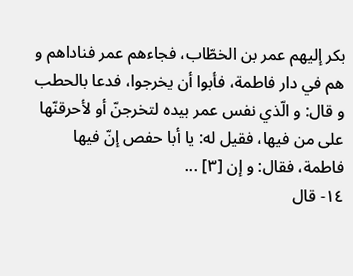بكر إليهم عمر بن الخطّاب، فجاءهم عمر فناداهم و هم في دار فاطمة، فأبوا أن يخرجوا، فدعا بالحطب و قال: و الّذي نفس عمر بيده لتخرجنّ أو لأحرقنّها على من فيها، فقيل له: يا أبا حفص إنّ فيها فاطمة، فقال: و إن [٣] ...
١٤- قال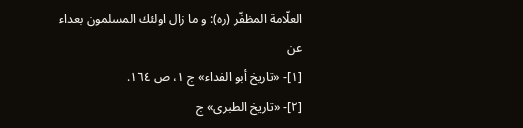العلّامة المظفّر (ره): و ما زال اولئك المسلمون بعداء عن
[١]- «تاريخ أبو الفداء» ج ١، ص ١٦٤.
[٢]- «تاريخ الطبرى» ج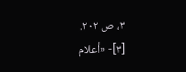٣، ص ٢٠٢.
[٣]- «أعلام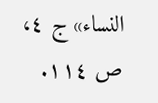النساء» ج ٤، ص ١١٤.